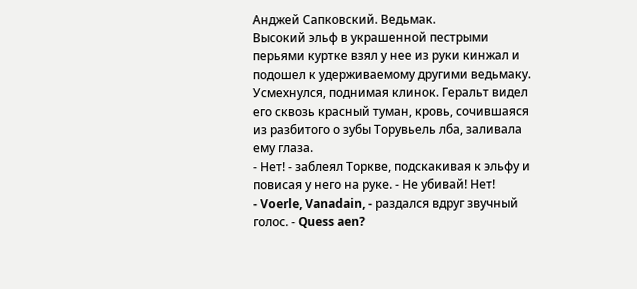Анджей Сапковский. Ведьмак.
Высокий эльф в украшенной пестрыми перьями куртке взял у нее из руки кинжал и подошел к удерживаемому другими ведьмаку. Усмехнулся, поднимая клинок. Геральт видел его сквозь красный туман, кровь, сочившаяся из разбитого о зубы Торувьель лба, заливала ему глаза.
- Нет! - заблеял Торкве, подскакивая к эльфу и повисая у него на руке. - Не убивай! Нет!
- Voerle, Vanadain, - раздался вдруг звучный голос. - Quess aen?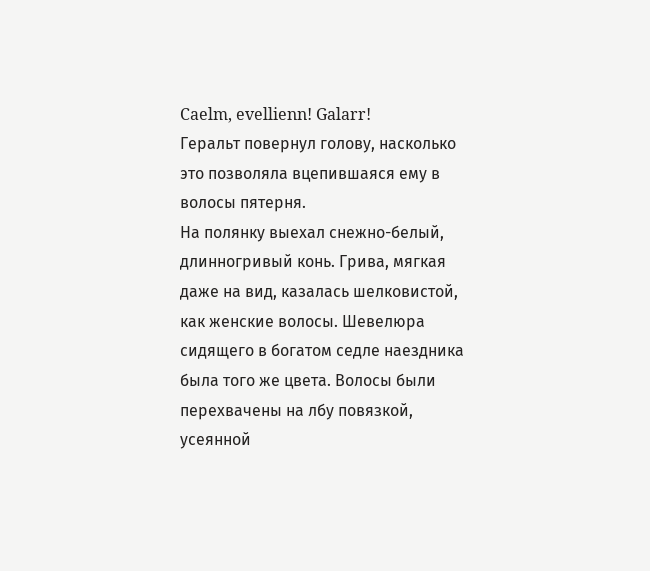Caelm, evellienn! Galarr!
Геральт повернул голову, насколько это позволяла вцепившаяся ему в волосы пятерня.
На полянку выехал снежно-белый, длинногривый конь. Грива, мягкая даже на вид, казалась шелковистой, как женские волосы. Шевелюра сидящего в богатом седле наездника была того же цвета. Волосы были перехвачены на лбу повязкой, усеянной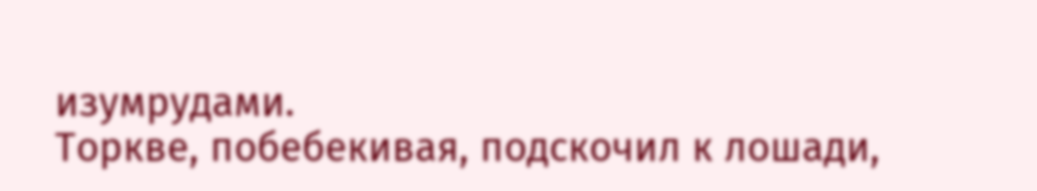изумрудами.
Торкве, побебекивая, подскочил к лошади,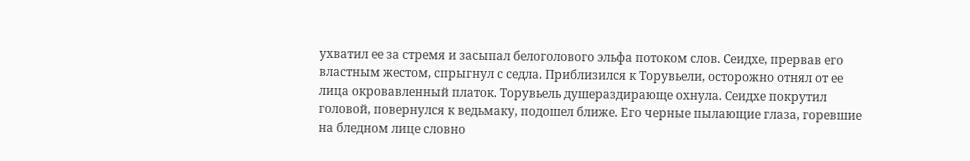ухватил ее за стремя и засыпал белоголового эльфа потоком слов. Сеидхе, прервав его властным жестом, спрыгнул с седла. Приблизился к Торувьели, осторожно отнял от ее лица окровавленный платок. Торувьель душераздирающе охнула. Сеидхе покрутил головой, повернулся к ведьмаку, подошел ближе. Его черные пылающие глаза, горевшие на бледном лице словно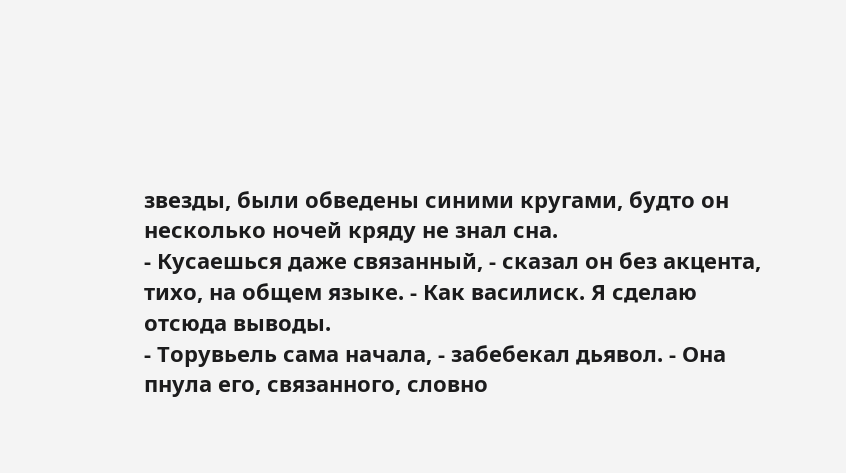звезды, были обведены синими кругами, будто он несколько ночей кряду не знал сна.
- Кусаешься даже связанный, - сказал он без акцента, тихо, на общем языке. - Как василиск. Я сделаю отсюда выводы.
- Торувьель сама начала, - забебекал дьявол. - Она пнула его, связанного, словно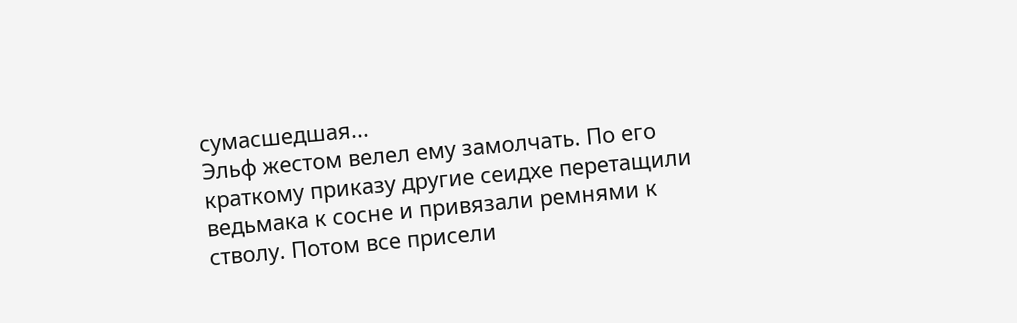сумасшедшая...
Эльф жестом велел ему замолчать. По его краткому приказу другие сеидхе перетащили ведьмака к сосне и привязали ремнями к стволу. Потом все присели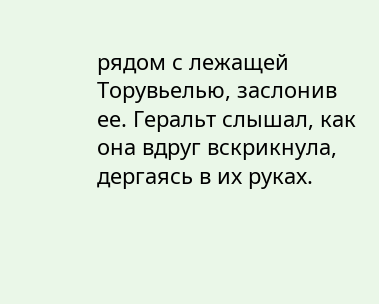рядом с лежащей Торувьелью, заслонив ее. Геральт слышал, как она вдруг вскрикнула, дергаясь в их руках.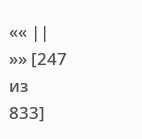«« ||
»» [247 из
833]